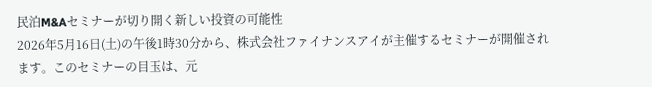民泊M&Aセミナーが切り開く新しい投資の可能性
2026年5月16日(土)の午後1時30分から、株式会社ファイナンスアイが主催するセミナーが開催されます。このセミナーの目玉は、元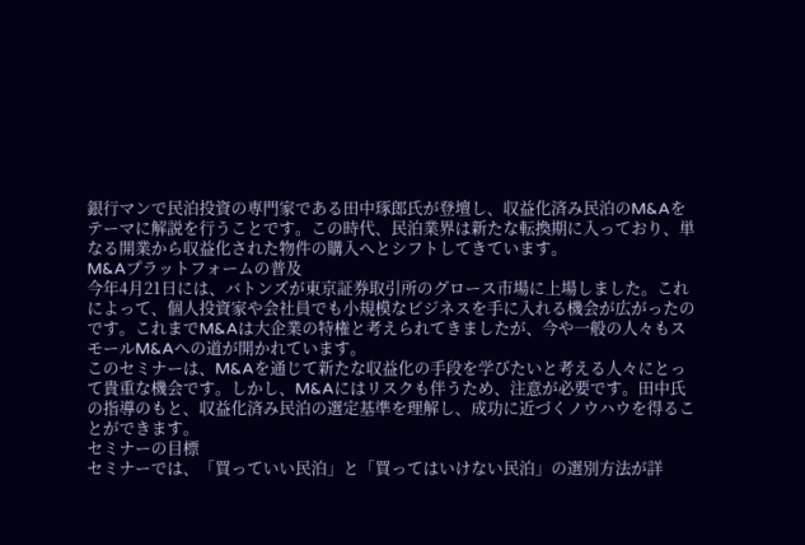銀行マンで民泊投資の専門家である田中琢郎氏が登壇し、収益化済み民泊のM&Aをテーマに解説を行うことです。この時代、民泊業界は新たな転換期に入っており、単なる開業から収益化された物件の購入へとシフトしてきています。
M&Aプラットフォームの普及
今年4月21日には、バトンズが東京証券取引所のグロース市場に上場しました。これによって、個人投資家や会社員でも小規模なビジネスを手に入れる機会が広がったのです。これまでM&Aは大企業の特権と考えられてきましたが、今や一般の人々もスモールM&Aへの道が開かれています。
このセミナーは、M&Aを通じて新たな収益化の手段を学びたいと考える人々にとって貴重な機会です。しかし、M&Aにはリスクも伴うため、注意が必要です。田中氏の指導のもと、収益化済み民泊の選定基準を理解し、成功に近づくノウハウを得ることができます。
セミナーの目標
セミナーでは、「買っていい民泊」と「買ってはいけない民泊」の選別方法が詳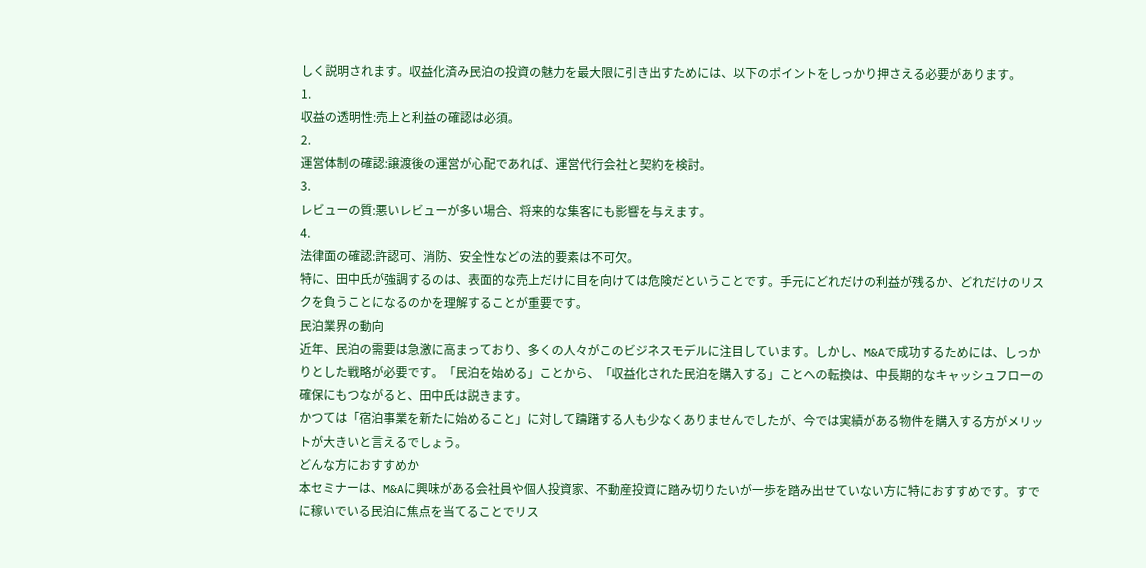しく説明されます。収益化済み民泊の投資の魅力を最大限に引き出すためには、以下のポイントをしっかり押さえる必要があります。
1.
収益の透明性:売上と利益の確認は必須。
2.
運営体制の確認:譲渡後の運営が心配であれば、運営代行会社と契約を検討。
3.
レビューの質:悪いレビューが多い場合、将来的な集客にも影響を与えます。
4.
法律面の確認:許認可、消防、安全性などの法的要素は不可欠。
特に、田中氏が強調するのは、表面的な売上だけに目を向けては危険だということです。手元にどれだけの利益が残るか、どれだけのリスクを負うことになるのかを理解することが重要です。
民泊業界の動向
近年、民泊の需要は急激に高まっており、多くの人々がこのビジネスモデルに注目しています。しかし、M&Aで成功するためには、しっかりとした戦略が必要です。「民泊を始める」ことから、「収益化された民泊を購入する」ことへの転換は、中長期的なキャッシュフローの確保にもつながると、田中氏は説きます。
かつては「宿泊事業を新たに始めること」に対して躊躇する人も少なくありませんでしたが、今では実績がある物件を購入する方がメリットが大きいと言えるでしょう。
どんな方におすすめか
本セミナーは、M&Aに興味がある会社員や個人投資家、不動産投資に踏み切りたいが一歩を踏み出せていない方に特におすすめです。すでに稼いでいる民泊に焦点を当てることでリス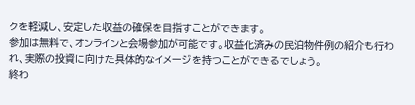クを軽減し、安定した収益の確保を目指すことができます。
参加は無料で、オンラインと会場参加が可能です。収益化済みの民泊物件例の紹介も行われ、実際の投資に向けた具体的なイメージを持つことができるでしょう。
終わ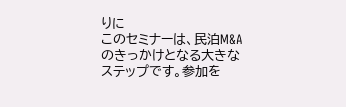りに
このセミナーは、民泊M&Aのきっかけとなる大きなステップです。参加を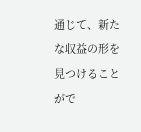通じて、新たな収益の形を見つけることがで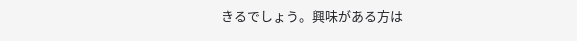きるでしょう。興味がある方は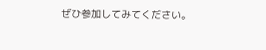ぜひ参加してみてください。